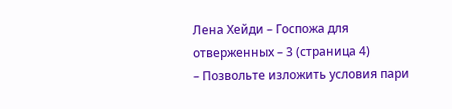Лена Хейди – Госпожа для отверженных – 3 (страница 4)
– Позвольте изложить условия пари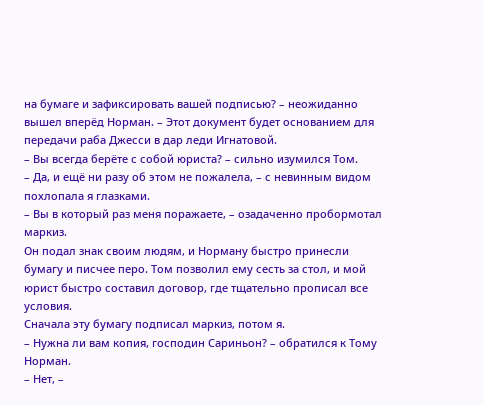на бумаге и зафиксировать вашей подписью? – неожиданно вышел вперёд Норман. – Этот документ будет основанием для передачи раба Джесси в дар леди Игнатовой.
– Вы всегда берёте с собой юриста? – сильно изумился Том.
– Да, и ещё ни разу об этом не пожалела, – с невинным видом похлопала я глазками.
– Вы в который раз меня поражаете, – озадаченно пробормотал маркиз.
Он подал знак своим людям, и Норману быстро принесли бумагу и писчее перо. Том позволил ему сесть за стол, и мой юрист быстро составил договор, где тщательно прописал все условия.
Сначала эту бумагу подписал маркиз, потом я.
– Нужна ли вам копия, господин Сариньон? – обратился к Тому Норман.
– Нет, –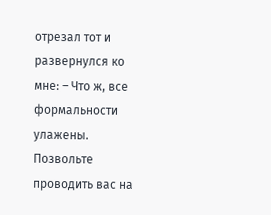отрезал тот и развернулся ко мне: – Что ж, все формальности улажены. Позвольте проводить вас на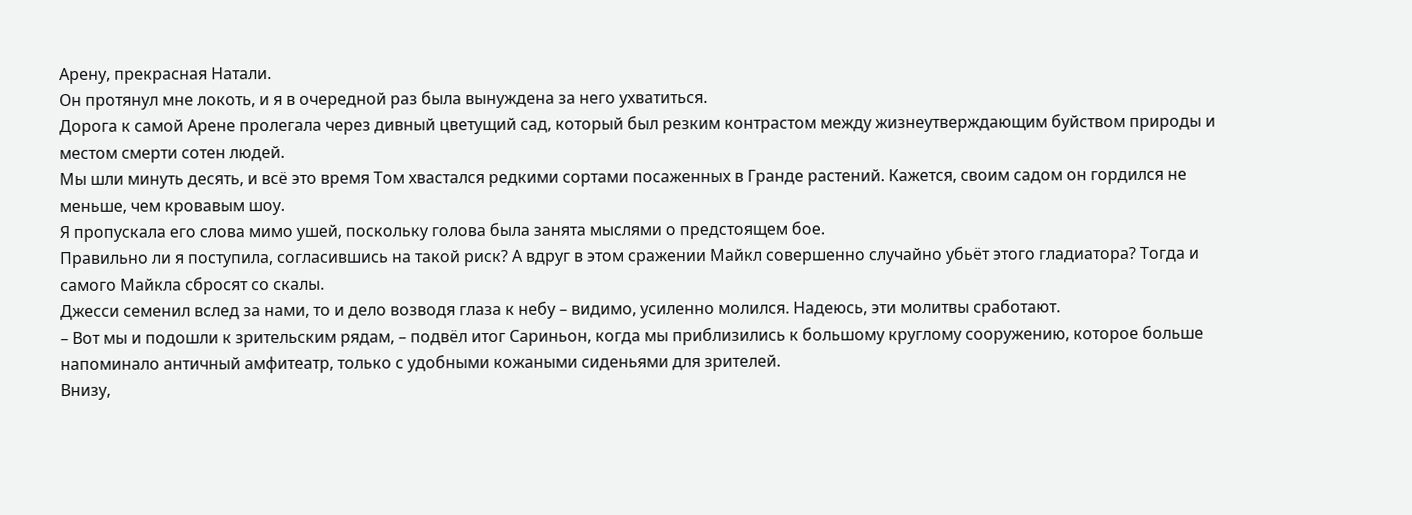Арену, прекрасная Натали.
Он протянул мне локоть, и я в очередной раз была вынуждена за него ухватиться.
Дорога к самой Арене пролегала через дивный цветущий сад, который был резким контрастом между жизнеутверждающим буйством природы и местом смерти сотен людей.
Мы шли минуть десять, и всё это время Том хвастался редкими сортами посаженных в Гранде растений. Кажется, своим садом он гордился не меньше, чем кровавым шоу.
Я пропускала его слова мимо ушей, поскольку голова была занята мыслями о предстоящем бое.
Правильно ли я поступила, согласившись на такой риск? А вдруг в этом сражении Майкл совершенно случайно убьёт этого гладиатора? Тогда и самого Майкла сбросят со скалы.
Джесси семенил вслед за нами, то и дело возводя глаза к небу – видимо, усиленно молился. Надеюсь, эти молитвы сработают.
– Вот мы и подошли к зрительским рядам, – подвёл итог Сариньон, когда мы приблизились к большому круглому сооружению, которое больше напоминало античный амфитеатр, только с удобными кожаными сиденьями для зрителей.
Внизу,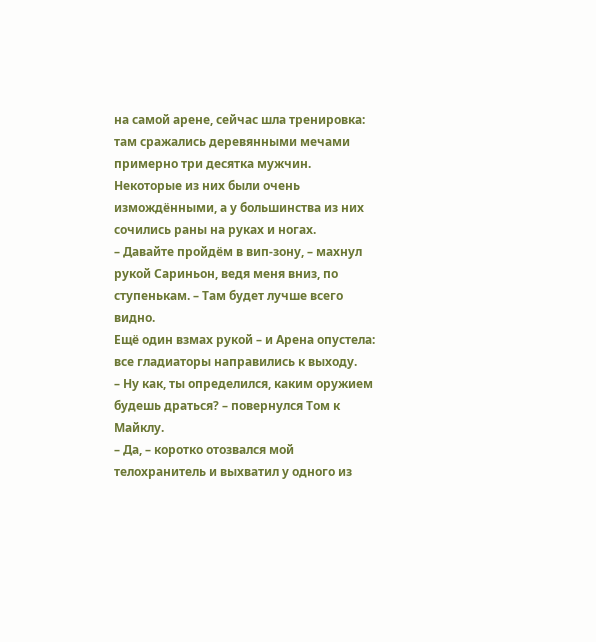на самой арене, сейчас шла тренировка: там сражались деревянными мечами примерно три десятка мужчин.
Некоторые из них были очень измождёнными, а у большинства из них сочились раны на руках и ногах.
– Давайте пройдём в вип-зону, – махнул рукой Сариньон, ведя меня вниз, по ступенькам. – Там будет лучше всего видно.
Ещё один взмах рукой – и Арена опустела: все гладиаторы направились к выходу.
– Ну как, ты определился, каким оружием будешь драться? – повернулся Том к Майклу.
– Да, – коротко отозвался мой телохранитель и выхватил у одного из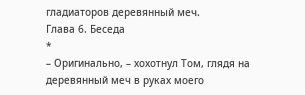гладиаторов деревянный меч.
Глава 6. Беседа
*
– Оригинально, – хохотнул Том, глядя на деревянный меч в руках моего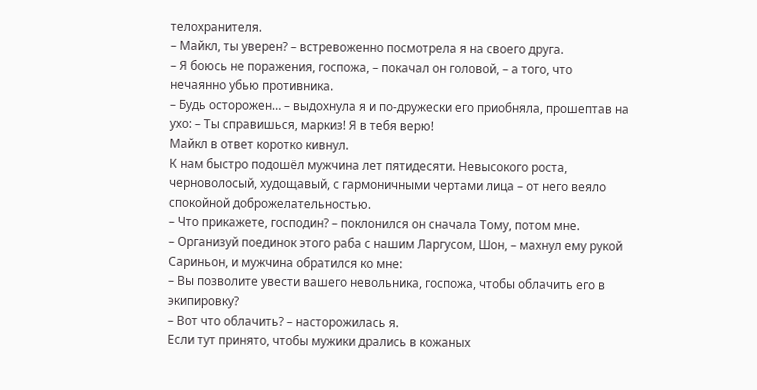телохранителя.
– Майкл, ты уверен? – встревоженно посмотрела я на своего друга.
– Я боюсь не поражения, госпожа, – покачал он головой, – а того, что нечаянно убью противника.
– Будь осторожен… – выдохнула я и по-дружески его приобняла, прошептав на ухо: – Ты справишься, маркиз! Я в тебя верю!
Майкл в ответ коротко кивнул.
К нам быстро подошёл мужчина лет пятидесяти. Невысокого роста, черноволосый, худощавый, с гармоничными чертами лица – от него веяло спокойной доброжелательностью.
– Что прикажете, господин? – поклонился он сначала Тому, потом мне.
– Организуй поединок этого раба с нашим Ларгусом, Шон, – махнул ему рукой Сариньон, и мужчина обратился ко мне:
– Вы позволите увести вашего невольника, госпожа, чтобы облачить его в экипировку?
– Вот что облачить? – насторожилась я.
Если тут принято, чтобы мужики дрались в кожаных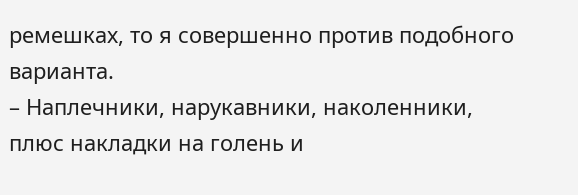ремешках, то я совершенно против подобного варианта.
– Наплечники, нарукавники, наколенники, плюс накладки на голень и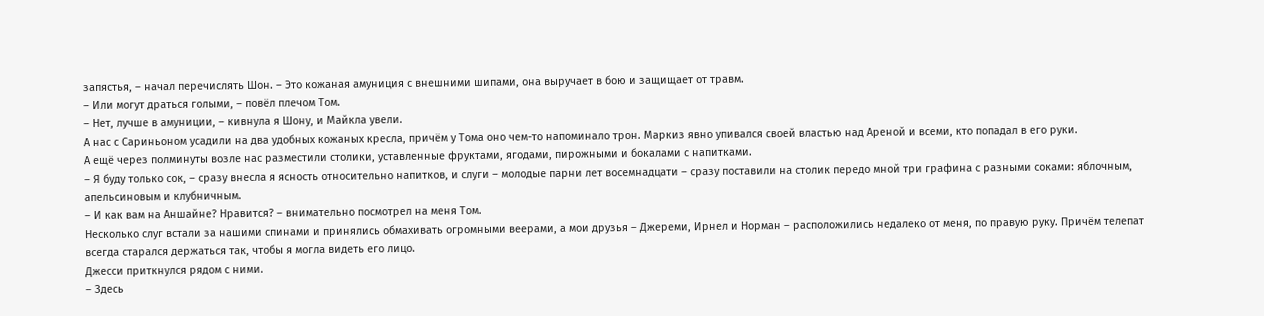запястья, – начал перечислять Шон. – Это кожаная амуниция с внешними шипами, она выручает в бою и защищает от травм.
– Или могут драться голыми, – повёл плечом Том.
– Нет, лучше в амуниции, – кивнула я Шону, и Майкла увели.
А нас с Сариньоном усадили на два удобных кожаных кресла, причём у Тома оно чем-то напоминало трон. Маркиз явно упивался своей властью над Ареной и всеми, кто попадал в его руки.
А ещё через полминуты возле нас разместили столики, уставленные фруктами, ягодами, пирожными и бокалами с напитками.
– Я буду только сок, – сразу внесла я ясность относительно напитков, и слуги – молодые парни лет восемнадцати – сразу поставили на столик передо мной три графина с разными соками: яблочным, апельсиновым и клубничным.
– И как вам на Аншайне? Нравится? – внимательно посмотрел на меня Том.
Несколько слуг встали за нашими спинами и принялись обмахивать огромными веерами, а мои друзья – Джереми, Ирнел и Норман – расположились недалеко от меня, по правую руку. Причём телепат всегда старался держаться так, чтобы я могла видеть его лицо.
Джесси приткнулся рядом с ними.
– Здесь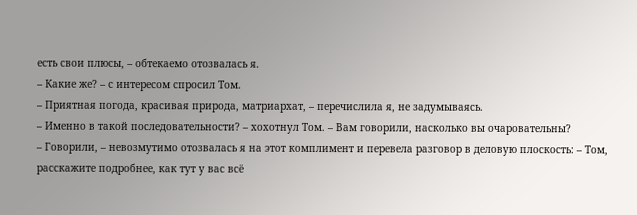есть свои плюсы, – обтекаемо отозвалась я.
– Какие же? – с интересом спросил Том.
– Приятная погода, красивая природа, матриархат, – перечислила я, не задумываясь.
– Именно в такой последовательности? – хохотнул Том. – Вам говорили, насколько вы очаровательны?
– Говорили, – невозмутимо отозвалась я на этот комплимент и перевела разговор в деловую плоскость: – Том, расскажите подробнее, как тут у вас всё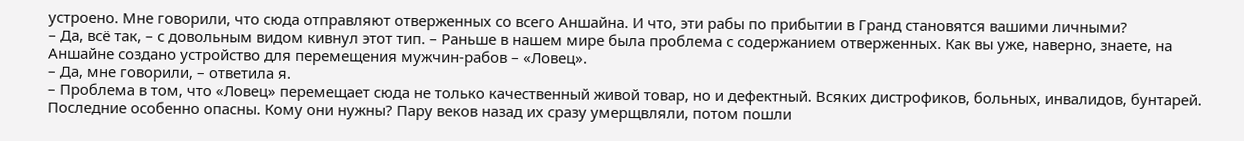устроено. Мне говорили, что сюда отправляют отверженных со всего Аншайна. И что, эти рабы по прибытии в Гранд становятся вашими личными?
– Да, всё так, – с довольным видом кивнул этот тип. – Раньше в нашем мире была проблема с содержанием отверженных. Как вы уже, наверно, знаете, на Аншайне создано устройство для перемещения мужчин-рабов – «Ловец».
– Да, мне говорили, – ответила я.
– Проблема в том, что «Ловец» перемещает сюда не только качественный живой товар, но и дефектный. Всяких дистрофиков, больных, инвалидов, бунтарей. Последние особенно опасны. Кому они нужны? Пару веков назад их сразу умерщвляли, потом пошли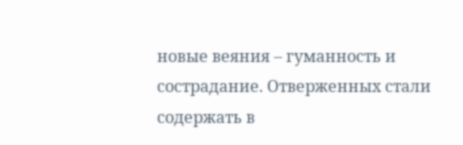новые веяния – гуманность и сострадание. Отверженных стали содержать в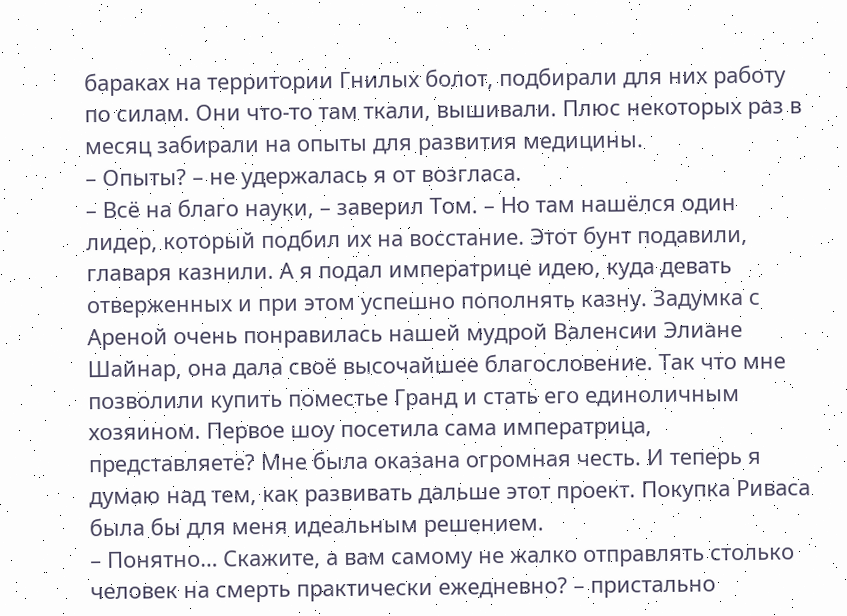бараках на территории Гнилых болот, подбирали для них работу по силам. Они что-то там ткали, вышивали. Плюс некоторых раз в месяц забирали на опыты для развития медицины.
– Опыты? – не удержалась я от возгласа.
– Всё на благо науки, – заверил Том. – Но там нашёлся один лидер, который подбил их на восстание. Этот бунт подавили, главаря казнили. А я подал императрице идею, куда девать отверженных и при этом успешно пополнять казну. Задумка с Ареной очень понравилась нашей мудрой Валенсии Элиане Шайнар, она дала своё высочайшее благословение. Так что мне позволили купить поместье Гранд и стать его единоличным хозяином. Первое шоу посетила сама императрица, представляете? Мне была оказана огромная честь. И теперь я думаю над тем, как развивать дальше этот проект. Покупка Риваса была бы для меня идеальным решением.
– Понятно… Скажите, а вам самому не жалко отправлять столько человек на смерть практически ежедневно? – пристально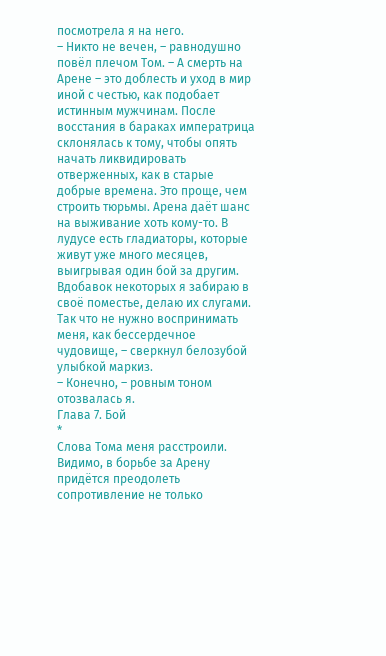посмотрела я на него.
– Никто не вечен, – равнодушно повёл плечом Том. – А смерть на Арене – это доблесть и уход в мир иной с честью, как подобает истинным мужчинам. После восстания в бараках императрица склонялась к тому, чтобы опять начать ликвидировать отверженных, как в старые добрые времена. Это проще, чем строить тюрьмы. Арена даёт шанс на выживание хоть кому-то. В лудусе есть гладиаторы, которые живут уже много месяцев, выигрывая один бой за другим. Вдобавок некоторых я забираю в своё поместье, делаю их слугами. Так что не нужно воспринимать меня, как бессердечное чудовище, – сверкнул белозубой улыбкой маркиз.
– Конечно, – ровным тоном отозвалась я.
Глава 7. Бой
*
Слова Тома меня расстроили. Видимо, в борьбе за Арену придётся преодолеть сопротивление не только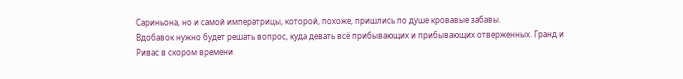Сариньона, но и самой императрицы, которой, похоже, пришлись по душе кровавые забавы.
Вдобавок нужно будет решать вопрос, куда девать всё прибывающих и прибывающих отверженных. Гранд и Ривас в скором времени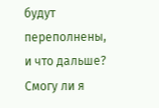будут переполнены, и что дальше? Смогу ли я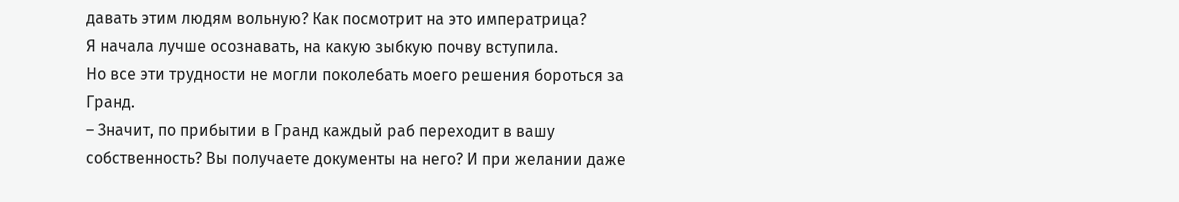давать этим людям вольную? Как посмотрит на это императрица?
Я начала лучше осознавать, на какую зыбкую почву вступила.
Но все эти трудности не могли поколебать моего решения бороться за Гранд.
– Значит, по прибытии в Гранд каждый раб переходит в вашу собственность? Вы получаете документы на него? И при желании даже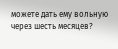можете дать ему вольную через шесть месяцев?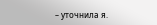– уточнила я.